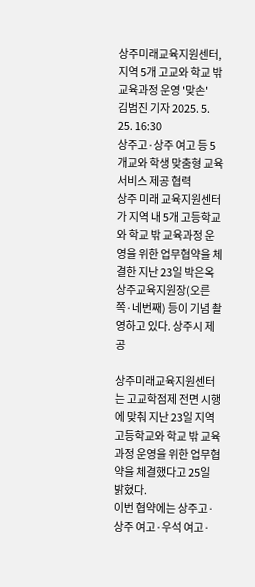상주미래교육지원센터, 지역 5개 고교와 학교 밖 교육과정 운영 '맞손'
김범진 기자 2025. 5. 25. 16:30
상주고·상주 여고 등 5개교와 학생 맞춤형 교육서비스 제공 협력
상주 미래 교육지원센터가 지역 내 5개 고등학교와 학교 밖 교육과정 운영을 위한 업무협약을 체결한 지난 23일 박은옥 상주교육지원장(오른쪽·네번째) 등이 기념 촬영하고 있다. 상주시 제공

상주미래교육지원센터는 고교학점제 전면 시행에 맞춰 지난 23일 지역 고등학교와 학교 밖 교육과정 운영을 위한 업무협약을 체결했다고 25일 밝혔다.
이번 협약에는 상주고·상주 여고·우석 여고·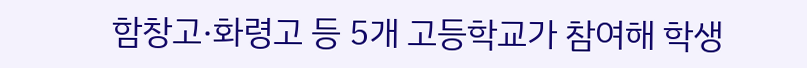함창고·화령고 등 5개 고등학교가 참여해 학생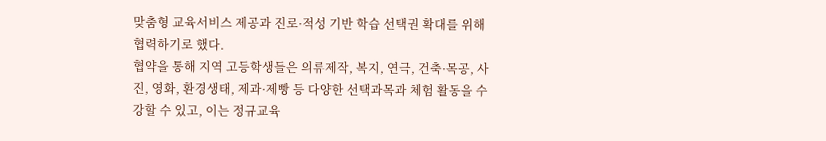맞춤형 교육서비스 제공과 진로·적성 기반 학습 선택권 확대를 위해 협력하기로 했다.
협약을 통해 지역 고등학생들은 의류제작, 복지, 연극, 건축·목공, 사진, 영화, 환경생태, 제과·제빵 등 다양한 선택과목과 체험 활동을 수강할 수 있고, 이는 정규교육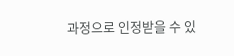과정으로 인정받을 수 있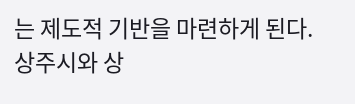는 제도적 기반을 마련하게 된다.
상주시와 상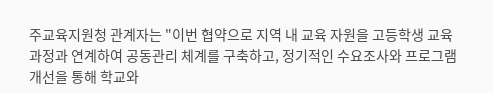주교육지원청 관계자는 "이번 협약으로 지역 내 교육 자원을 고등학생 교육과정과 연계하여 공동관리 체계를 구축하고, 정기적인 수요조사와 프로그램 개선을 통해 학교와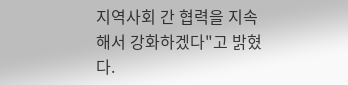지역사회 간 협력을 지속해서 강화하겠다"고 밝혔다.